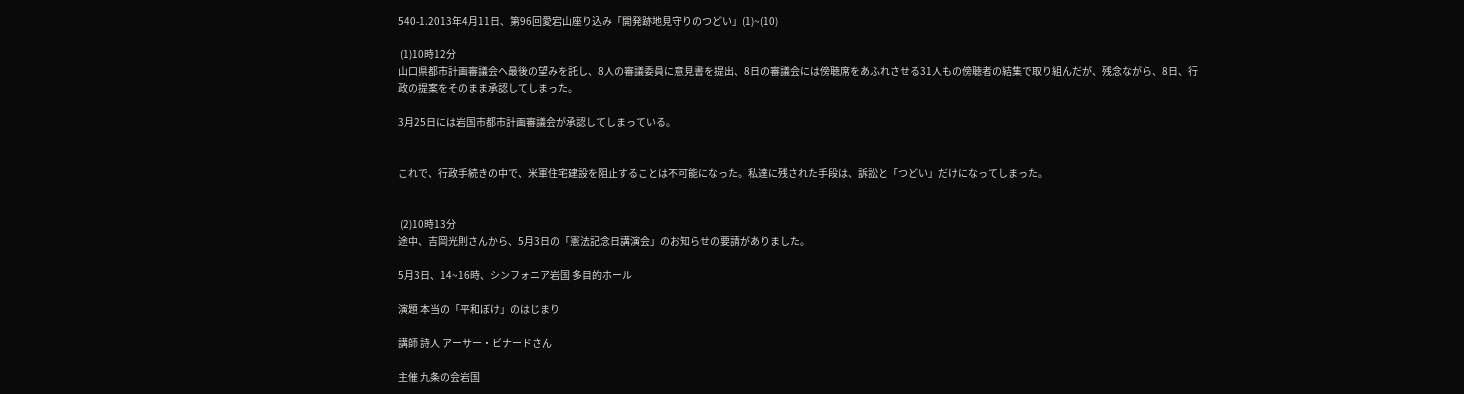540-1.2013年4月11日、第96回愛宕山座り込み「開発跡地見守りのつどい」(1)~(10)

 (1)10時12分
山口県都市計画審議会へ最後の望みを託し、8人の審議委員に意見書を提出、8日の審議会には傍聴席をあふれさせる31人もの傍聴者の結集で取り組んだが、残念ながら、8日、行政の提案をそのまま承認してしまった。

3月25日には岩国市都市計画審議会が承認してしまっている。


これで、行政手続きの中で、米軍住宅建設を阻止することは不可能になった。私達に残された手段は、訴訟と「つどい」だけになってしまった。


 (2)10時13分
途中、吉岡光則さんから、5月3日の「憲法記念日講演会」のお知らせの要請がありました。

5月3日、14~16時、シンフォニア岩国 多目的ホール

演題 本当の「平和ぼけ」のはじまり

講師 詩人 アーサー・ビナードさん

主催 九条の会岩国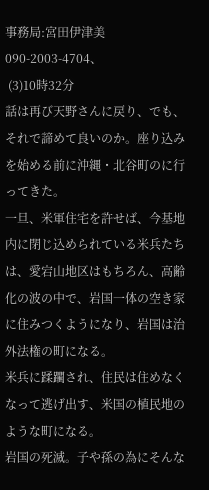事務局:宮田伊津美 090-2003-4704、
 (3)10時32分
話は再び天野さんに戻り、でも、それで諦めて良いのか。座り込みを始める前に沖縄・北谷町のに行ってきた。
一旦、米軍住宅を許せば、今基地内に閉じ込められている米兵たちは、愛宕山地区はもちろん、高齢化の波の中で、岩国一体の空き家に住みつくようになり、岩国は治外法権の町になる。
米兵に蹂躙され、住民は住めなくなって逃げ出す、米国の植民地のような町になる。
岩国の死滅。子や孫の為にそんな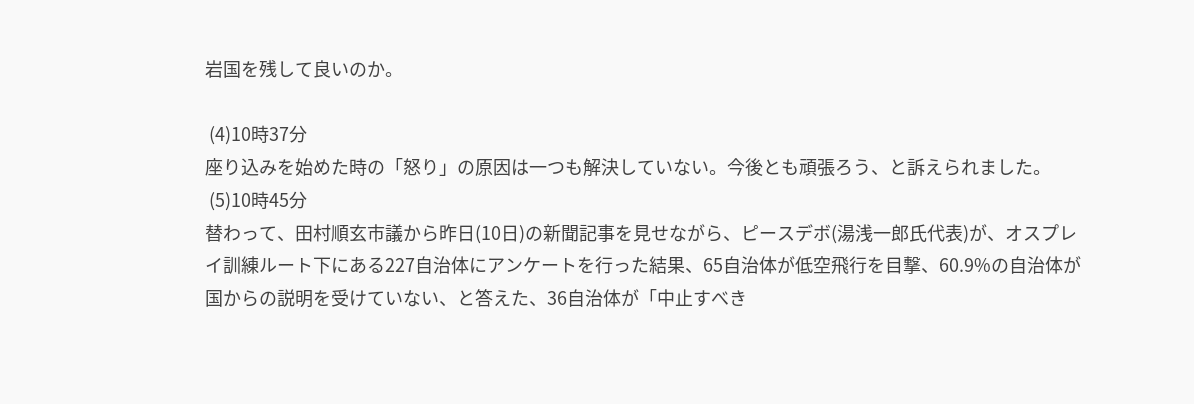岩国を残して良いのか。

 (4)10時37分
座り込みを始めた時の「怒り」の原因は一つも解決していない。今後とも頑張ろう、と訴えられました。
 (5)10時45分
替わって、田村順玄市議から昨日(10日)の新聞記事を見せながら、ピースデボ(湯浅一郎氏代表)が、オスプレイ訓練ルート下にある227自治体にアンケートを行った結果、65自治体が低空飛行を目撃、60.9%の自治体が国からの説明を受けていない、と答えた、36自治体が「中止すべき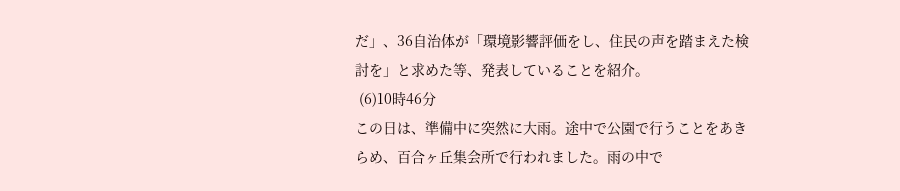だ」、36自治体が「環境影響評価をし、住民の声を踏まえた検討を」と求めた等、発表していることを紹介。
 (6)10時46分
この日は、準備中に突然に大雨。途中で公園で行うことをあきらめ、百合ヶ丘集会所で行われました。雨の中で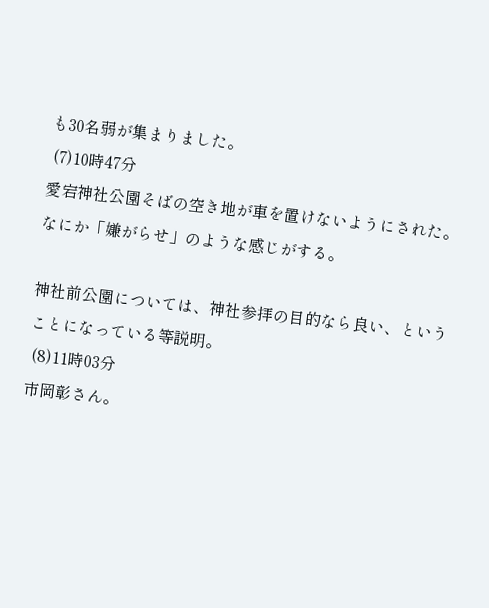も30名弱が集まりました。
 (7)10時47分
愛宕神社公園そばの空き地が車を置けないようにされた。なにか「嫌がらせ」のような感じがする。

神社前公園については、神社参拝の目的なら良い、ということになっている等説明。
 (8)11時03分
市岡彰さん。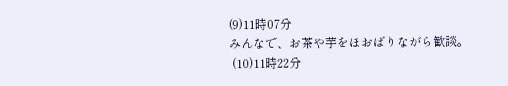(9)11時07分
みんなで、お茶や芋をほおばりながら歓談。
 (10)11時22分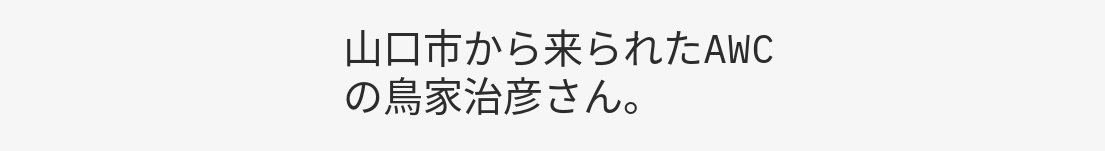山口市から来られたAWCの鳥家治彦さん。